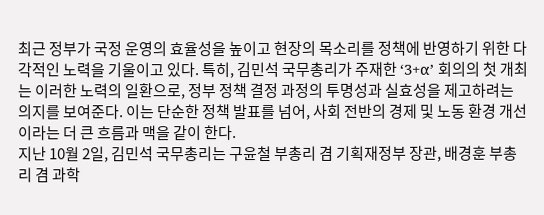최근 정부가 국정 운영의 효율성을 높이고 현장의 목소리를 정책에 반영하기 위한 다각적인 노력을 기울이고 있다. 특히, 김민석 국무총리가 주재한 ‘3+α’ 회의의 첫 개최는 이러한 노력의 일환으로, 정부 정책 결정 과정의 투명성과 실효성을 제고하려는 의지를 보여준다. 이는 단순한 정책 발표를 넘어, 사회 전반의 경제 및 노동 환경 개선이라는 더 큰 흐름과 맥을 같이 한다.
지난 10월 2일, 김민석 국무총리는 구윤철 부총리 겸 기획재정부 장관, 배경훈 부총리 겸 과학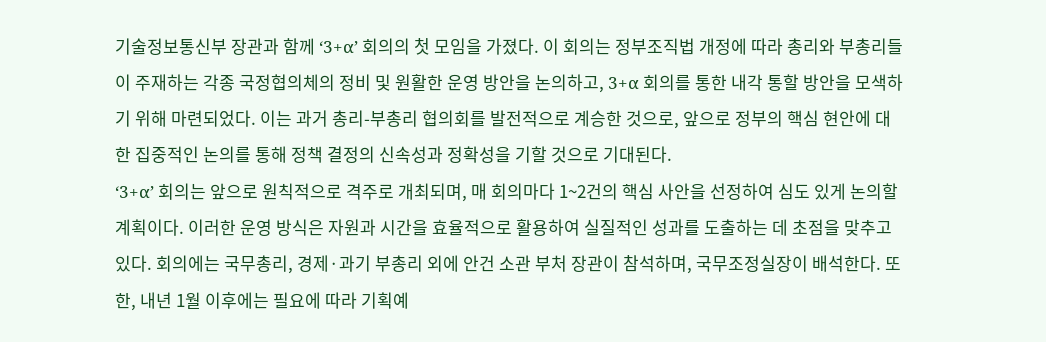기술정보통신부 장관과 함께 ‘3+α’ 회의의 첫 모임을 가졌다. 이 회의는 정부조직법 개정에 따라 총리와 부총리들이 주재하는 각종 국정협의체의 정비 및 원활한 운영 방안을 논의하고, 3+α 회의를 통한 내각 통할 방안을 모색하기 위해 마련되었다. 이는 과거 총리-부총리 협의회를 발전적으로 계승한 것으로, 앞으로 정부의 핵심 현안에 대한 집중적인 논의를 통해 정책 결정의 신속성과 정확성을 기할 것으로 기대된다.
‘3+α’ 회의는 앞으로 원칙적으로 격주로 개최되며, 매 회의마다 1~2건의 핵심 사안을 선정하여 심도 있게 논의할 계획이다. 이러한 운영 방식은 자원과 시간을 효율적으로 활용하여 실질적인 성과를 도출하는 데 초점을 맞추고 있다. 회의에는 국무총리, 경제·과기 부총리 외에 안건 소관 부처 장관이 참석하며, 국무조정실장이 배석한다. 또한, 내년 1월 이후에는 필요에 따라 기획예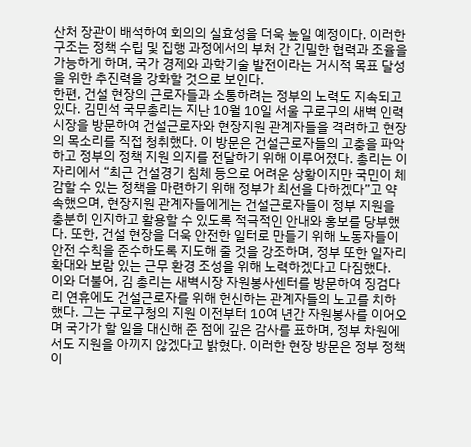산처 장관이 배석하여 회의의 실효성을 더욱 높일 예정이다. 이러한 구조는 정책 수립 및 집행 과정에서의 부처 간 긴밀한 협력과 조율을 가능하게 하며, 국가 경제와 과학기술 발전이라는 거시적 목표 달성을 위한 추진력을 강화할 것으로 보인다.
한편, 건설 현장의 근로자들과 소통하려는 정부의 노력도 지속되고 있다. 김민석 국무총리는 지난 10월 10일 서울 구로구의 새벽 인력시장을 방문하여 건설근로자와 현장지원 관계자들을 격려하고 현장의 목소리를 직접 청취했다. 이 방문은 건설근로자들의 고충을 파악하고 정부의 정책 지원 의지를 전달하기 위해 이루어졌다. 총리는 이 자리에서 “최근 건설경기 침체 등으로 어려운 상황이지만 국민이 체감할 수 있는 정책을 마련하기 위해 정부가 최선을 다하겠다”고 약속했으며, 현장지원 관계자들에게는 건설근로자들이 정부 지원을 충분히 인지하고 활용할 수 있도록 적극적인 안내와 홍보를 당부했다. 또한, 건설 현장을 더욱 안전한 일터로 만들기 위해 노동자들이 안전 수칙을 준수하도록 지도해 줄 것을 강조하며, 정부 또한 일자리 확대와 보람 있는 근무 환경 조성을 위해 노력하겠다고 다짐했다.
이와 더불어, 김 총리는 새벽시장 자원봉사센터를 방문하여 징검다리 연휴에도 건설근로자를 위해 헌신하는 관계자들의 노고를 치하했다. 그는 구로구청의 지원 이전부터 10여 년간 자원봉사를 이어오며 국가가 할 일을 대신해 준 점에 깊은 감사를 표하며, 정부 차원에서도 지원을 아끼지 않겠다고 밝혔다. 이러한 현장 방문은 정부 정책이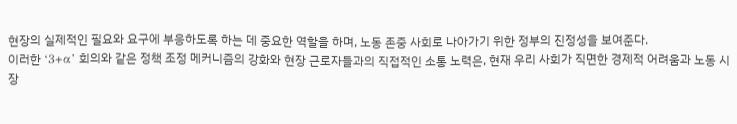현장의 실제적인 필요와 요구에 부응하도록 하는 데 중요한 역할을 하며, 노동 존중 사회로 나아가기 위한 정부의 진정성을 보여준다.
이러한 ‘3+α’ 회의와 같은 정책 조정 메커니즘의 강화와 현장 근로자들과의 직접적인 소통 노력은, 현재 우리 사회가 직면한 경제적 어려움과 노동 시장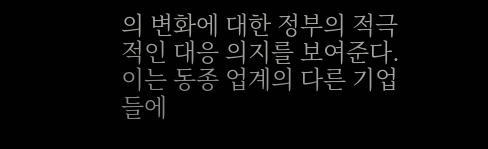의 변화에 대한 정부의 적극적인 대응 의지를 보여준다. 이는 동종 업계의 다른 기업들에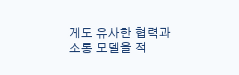게도 유사한 협력과 소통 모델을 적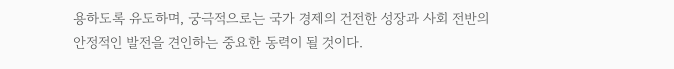용하도록 유도하며, 궁극적으로는 국가 경제의 건전한 성장과 사회 전반의 안정적인 발전을 견인하는 중요한 동력이 될 것이다.